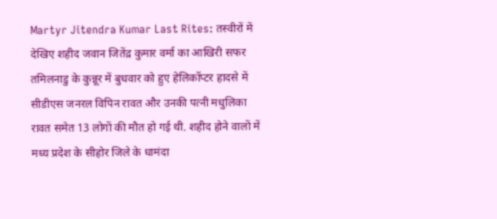Martyr Jitendra Kumar Last Rites: तस्वीरों में देखिए शहीद जवान जितेंद्र कुमार वर्मा का आखिरी सफर
तमिलनाडु के कुन्नूर में बुधवार को हुए हेलिकॉप्टर हादसे में सीडीएस जनरल विपिन रावत और उनकी पत्नी मधुलिका रावत समेत 13 लोगों की मौत हो गई थी. शहीद होने वालों में मध्य प्रदेश के सीहोर जिले के धामंदा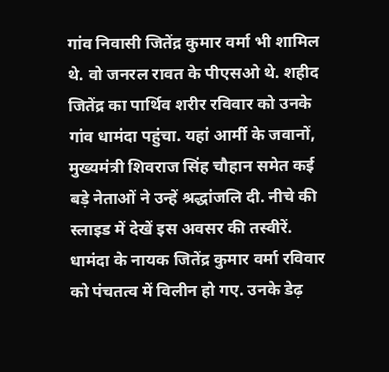गांव निवासी जितेंद्र कुमार वर्मा भी शामिल थे. वो जनरल रावत के पीएसओ थे. शहीद जितेंद्र का पार्थिव शरीर रविवार को उनके गांव धामंदा पहुंचा. यहां आर्मी के जवानों, मुख्यमंत्री शिवराज सिंह चौहान समेत कई बड़े नेताओं ने उन्हें श्रद्धांजलि दी. नीचे की स्लाइड में देखें इस अवसर की तस्वीरें.
धामंदा के नायक जितेंद्र कुमार वर्मा रविवार को पंचतत्व में विलीन हो गए. उनके डेढ़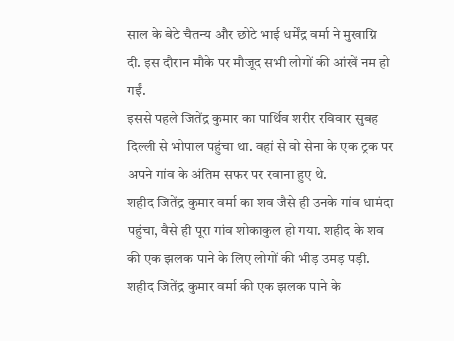साल के बेटे चैतन्य और छोटे भाई धर्मेंद्र वर्मा ने मुखाग्नि दी. इस दौरान मौके पर मौजूद सभी लोगों की आंखें नम हो गईं.
इससे पहले जितेंद्र कुमार का पार्थिव शरीर रविवार सुबह दिल्ली से भोपाल पहुंचा था. वहां से वो सेना के एक ट्रक पर अपने गांव के अंतिम सफर पर रवाना हुए थे.
शहीद जितेंद्र कुमार वर्मा का शव जैसे ही उनके गांव धामंदा पहुंचा, वैसे ही पूरा गांव शोकाकुल हो गया. शहीद के शव की एक झलक पाने के लिए लोगों की भीड़ उमड़ पड़ी.
शहीद जितेंद्र कुमार वर्मा की एक झलक पाने के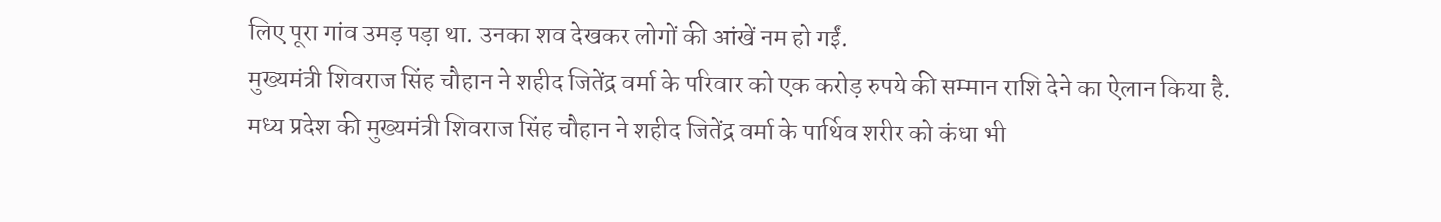लिए पूरा गांव उमड़ पड़ा था. उनका शव देखकर लोगों की आंखें नम हो गईं.
मुख्यमंत्री शिवराज सिंह चौहान ने शहीद जितेंद्र वर्मा के परिवार को एक करोड़ रुपये की सम्मान राशि देने का ऐलान किया है.
मध्य प्रदेश की मुख्यमंत्री शिवराज सिंह चौहान ने शहीद जितेंद्र वर्मा के पार्थिव शरीर को कंधा भी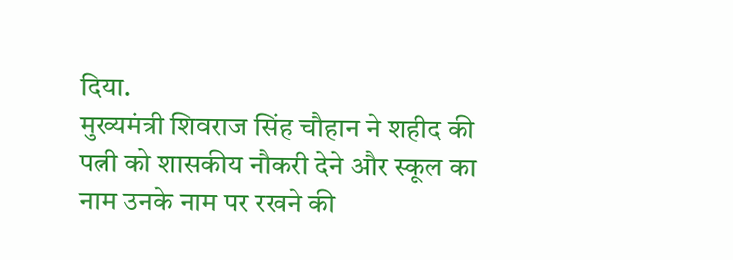दिया.
मुख्यमंत्री शिवराज सिंह चौहान ने शहीद की पत्नी को शासकीय नौकरी देने और स्कूल का नाम उनके नाम पर रखने की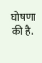घोषणा की है.